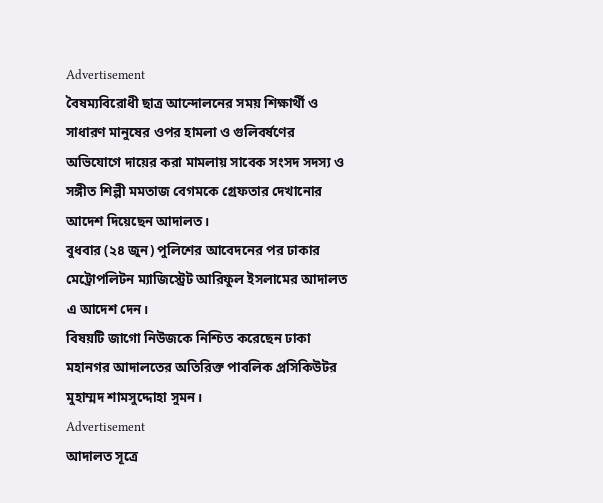Advertisement
বৈষম্যবিরোধী ছাত্র আন্দোলনের সময় শিক্ষার্থী ও সাধারণ মানুষের ওপর হামলা ও গুলিবর্ষণের অভিযোগে দায়ের করা মামলায় সাবেক সংসদ সদস্য ও সঙ্গীত শিল্পী মমতাজ বেগমকে গ্রেফতার দেখানোর আদেশ দিয়েছেন আদালত।
বুধবার (২৪ জুন) পুলিশের আবেদনের পর ঢাকার মেট্রোপলিটন ম্যাজিস্ট্রেট আরিফুল ইসলামের আদালত এ আদেশ দেন।
বিষয়টি জাগো নিউজকে নিশ্চিত করেছেন ঢাকা মহানগর আদালতের অতিরিক্ত পাবলিক প্রসিকিউটর মুহাম্মদ শামসুদ্দোহা সুমন।
Advertisement
আদালত সূত্রে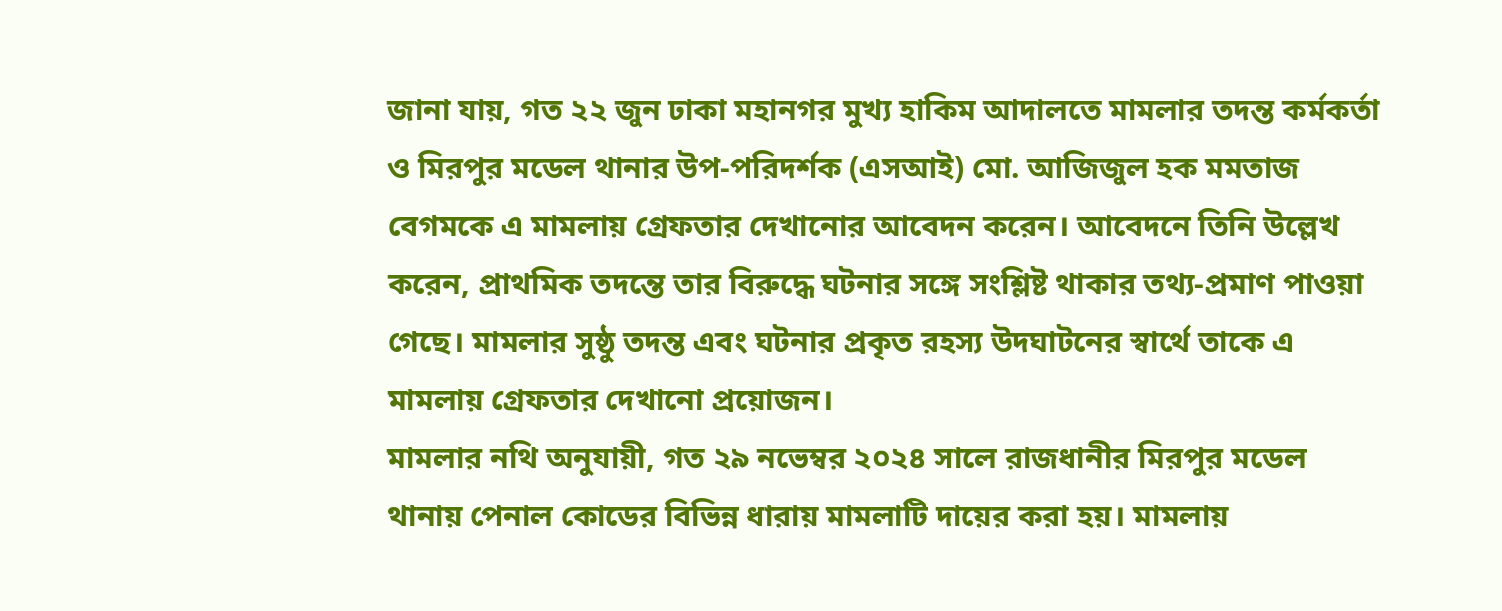জানা যায়, গত ২২ জুন ঢাকা মহানগর মুখ্য হাকিম আদালতে মামলার তদন্ত কর্মকর্তা ও মিরপুর মডেল থানার উপ-পরিদর্শক (এসআই) মো. আজিজুল হক মমতাজ বেগমকে এ মামলায় গ্রেফতার দেখানোর আবেদন করেন। আবেদনে তিনি উল্লেখ করেন, প্রাথমিক তদন্তে তার বিরুদ্ধে ঘটনার সঙ্গে সংশ্লিষ্ট থাকার তথ্য-প্রমাণ পাওয়া গেছে। মামলার সুষ্ঠু তদন্ত এবং ঘটনার প্রকৃত রহস্য উদঘাটনের স্বার্থে তাকে এ মামলায় গ্রেফতার দেখানো প্রয়োজন।
মামলার নথি অনুযায়ী, গত ২৯ নভেম্বর ২০২৪ সালে রাজধানীর মিরপুর মডেল থানায় পেনাল কোডের বিভিন্ন ধারায় মামলাটি দায়ের করা হয়। মামলায়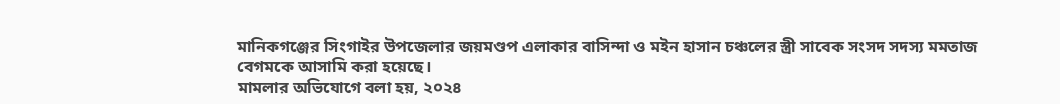মানিকগঞ্জের সিংগাইর উপজেলার জয়মণ্ডপ এলাকার বাসিন্দা ও মইন হাসান চঞ্চলের স্ত্রী সাবেক সংসদ সদস্য মমতাজ বেগমকে আসামি করা হয়েছে।
মামলার অভিযোগে বলা হয়, ২০২৪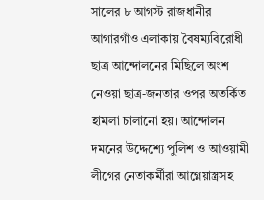সালের ৮ আগস্ট রাজধানীর আগারগাঁও এলাকায় বৈষম্যবিরোধী ছাত্র আন্দোলনের মিছিলে অংশ নেওয়া ছাত্র-জনতার ওপর অতর্কিত হামলা চালানো হয়। আন্দোলন দমনের উদ্দেশ্যে পুলিশ ও আওয়ামী লীগের নেতাকর্মীরা আগ্নেয়াস্ত্রসহ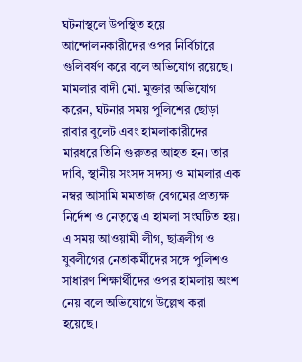ঘটনাস্থলে উপস্থিত হয়ে আন্দোলনকারীদের ওপর নির্বিচারে গুলিবর্ষণ করে বলে অভিযোগ রয়েছে।
মামলার বাদী মো. মুক্তার অভিযোগ করেন, ঘটনার সময় পুলিশের ছোড়া রাবার বুলেট এবং হামলাকারীদের মারধরে তিনি গুরুতর আহত হন। তার দাবি, স্থানীয় সংসদ সদস্য ও মামলার এক নম্বর আসামি মমতাজ বেগমের প্রত্যক্ষ নির্দেশ ও নেতৃত্বে এ হামলা সংঘটিত হয়। এ সময় আওয়ামী লীগ, ছাত্রলীগ ও যুবলীগের নেতাকর্মীদের সঙ্গে পুলিশও সাধারণ শিক্ষার্থীদের ওপর হামলায় অংশ নেয় বলে অভিযোগে উল্লেখ করা হয়েছে।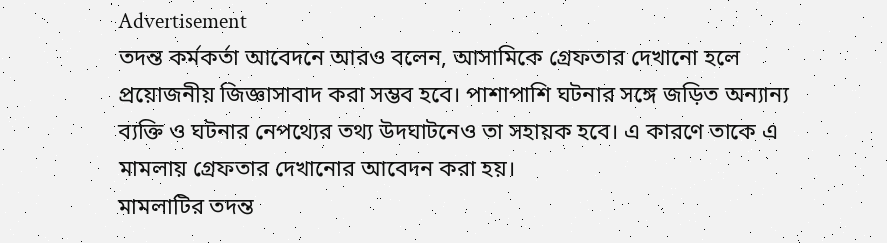Advertisement
তদন্ত কর্মকর্তা আবেদনে আরও বলেন, আসামিকে গ্রেফতার দেখানো হলে প্রয়োজনীয় জিজ্ঞাসাবাদ করা সম্ভব হবে। পাশাপাশি ঘটনার সঙ্গে জড়িত অন্যান্য ব্যক্তি ও ঘটনার নেপথ্যের তথ্য উদঘাটনেও তা সহায়ক হবে। এ কারণে তাকে এ মামলায় গ্রেফতার দেখানোর আবেদন করা হয়।
মামলাটির তদন্ত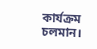কার্যক্রম চলমান।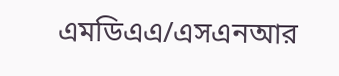এমডিএএ/এসএনআর